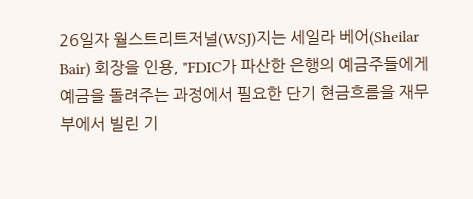26일자 월스트리트저널(WSJ)지는 세일라 베어(Sheilar Bair) 회장을 인용, "FDIC가 파산한 은행의 예금주들에게 예금을 돌려주는 과정에서 필요한 단기 현금흐름을 재무부에서 빌린 기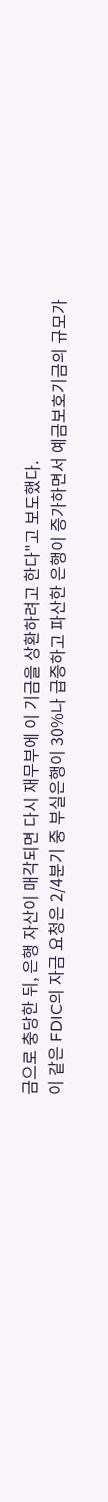금으로 충당한 뒤, 은행 자산이 매각되면 다시 재무부에 이 기금을 상환하려고 한다"고 보도했다.
이 같은 FDIC의 자금 요청은 2/4분기 중 부실은행이 30%나 급증하고 파산한 은행이 증가하면서 예금보호기금의 규모가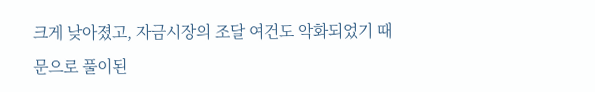크게 낮아졌고, 자금시장의 조달 여건도 악화되었기 때문으로 풀이된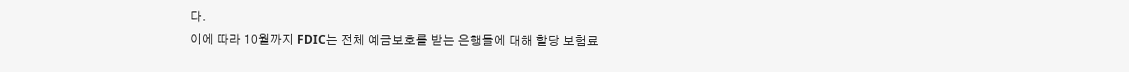다.
이에 따라 10월까지 FDIC는 전체 예금보호를 받는 은행들에 대해 할당 보험료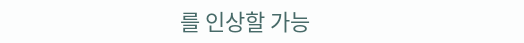를 인상할 가능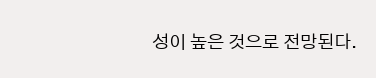성이 높은 것으로 전망된다.